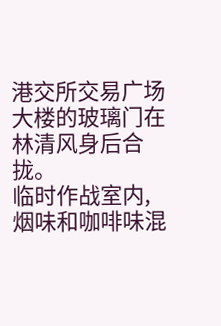港交所交易广场大楼的玻璃门在林清风身后合拢。
临时作战室内,烟味和咖啡味混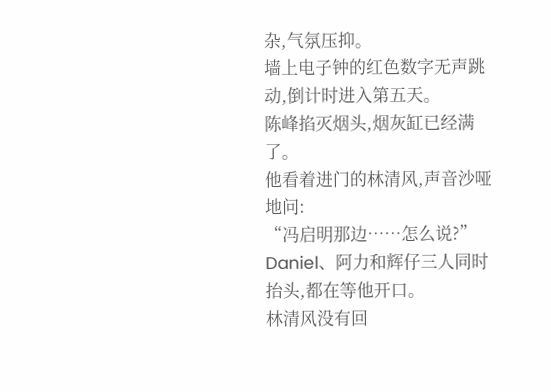杂,气氛压抑。
墙上电子钟的红色数字无声跳动,倒计时进入第五天。
陈峰掐灭烟头,烟灰缸已经满了。
他看着进门的林清风,声音沙哑地问:
“冯启明那边……怎么说?”
Daniel、阿力和辉仔三人同时抬头,都在等他开口。
林清风没有回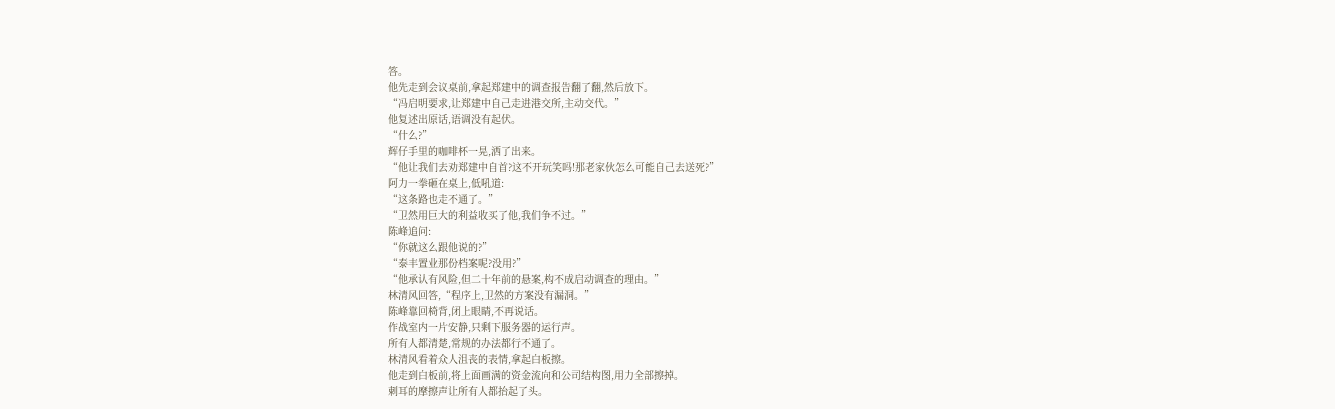答。
他先走到会议桌前,拿起郑建中的调查报告翻了翻,然后放下。
“冯启明要求,让郑建中自己走进港交所,主动交代。”
他复述出原话,语调没有起伏。
“什么?”
辉仔手里的咖啡杯一晃,洒了出来。
“他让我们去劝郑建中自首?这不开玩笑吗!那老家伙怎么可能自己去送死?”
阿力一拳砸在桌上,低吼道:
“这条路也走不通了。”
“卫然用巨大的利益收买了他,我们争不过。”
陈峰追问:
“你就这么跟他说的?”
“泰丰置业那份档案呢?没用?”
“他承认有风险,但二十年前的悬案,构不成启动调查的理由。”
林清风回答,“程序上,卫然的方案没有漏洞。”
陈峰靠回椅背,闭上眼睛,不再说话。
作战室内一片安静,只剩下服务器的运行声。
所有人都清楚,常规的办法都行不通了。
林清风看着众人沮丧的表情,拿起白板擦。
他走到白板前,将上面画满的资金流向和公司结构图,用力全部擦掉。
刺耳的摩擦声让所有人都抬起了头。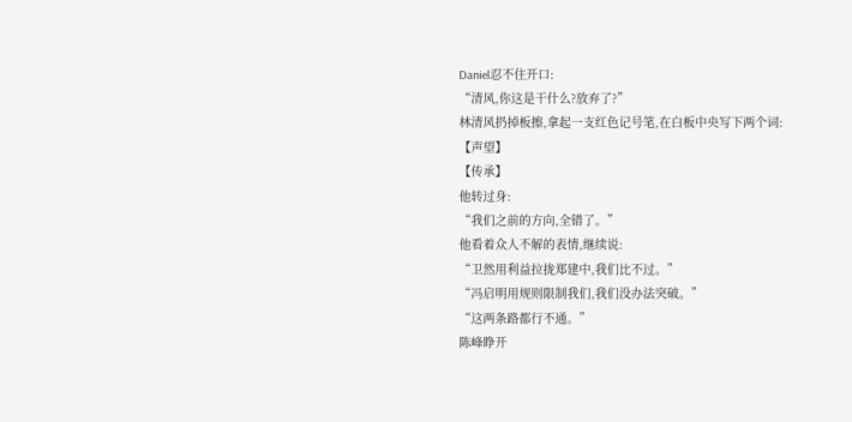Daniel忍不住开口:
“清风,你这是干什么?放弃了?”
林清风扔掉板擦,拿起一支红色记号笔,在白板中央写下两个词:
【声望】
【传承】
他转过身:
“我们之前的方向,全错了。”
他看着众人不解的表情,继续说:
“卫然用利益拉拢郑建中,我们比不过。”
“冯启明用规则限制我们,我们没办法突破。”
“这两条路都行不通。”
陈峰睁开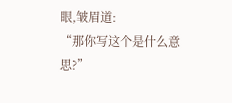眼,皱眉道:
“那你写这个是什么意思?”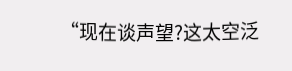“现在谈声望?这太空泛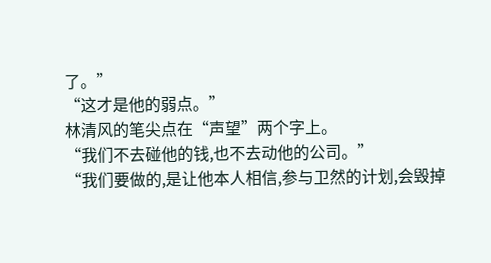了。”
“这才是他的弱点。”
林清风的笔尖点在“声望”两个字上。
“我们不去碰他的钱,也不去动他的公司。”
“我们要做的,是让他本人相信,参与卫然的计划,会毁掉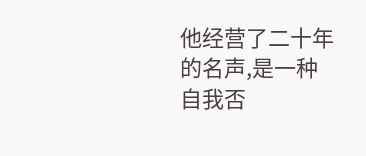他经营了二十年的名声,是一种自我否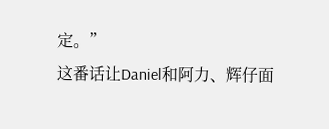定。”
这番话让Daniel和阿力、辉仔面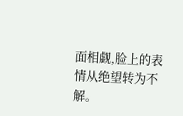面相觑,脸上的表情从绝望转为不解。